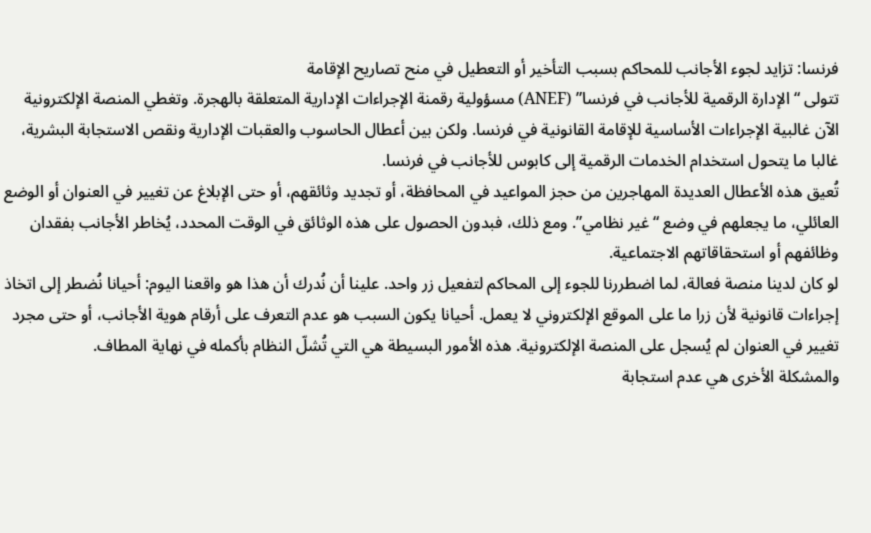فرنسا: تزايد لجوء الأجانب للمحاكم بسبب التأخير أو التعطيل في منح تصاريح الإقامة
تتولى “الإدارة الرقمية للأجانب في فرنسا” (ANEF) مسؤولية رقمنة الإجراءات الإدارية المتعلقة بالهجرة. وتغطي المنصة الإلكترونية الآن غالبية الإجراءات الأساسية للإقامة القانونية في فرنسا. ولكن بين أعطال الحاسوب والعقبات الإدارية ونقص الاستجابة البشرية، غالبا ما يتحول استخدام الخدمات الرقمية إلى كابوس للأجانب في فرنسا.
تُعيق هذه الأعطال العديدة المهاجرين من حجز المواعيد في المحافظة، أو تجديد وثائقهم، أو حتى الإبلاغ عن تغيير في العنوان أو الوضع العائلي، ما يجعلهم في وضع “غير نظامي”. ومع ذلك، فبدون الحصول على هذه الوثائق في الوقت المحدد، يُخاطر الأجانب بفقدان وظائفهم أو استحقاقاتهم الاجتماعية.
لو كان لدينا منصة فعالة، لما اضطررنا للجوء إلى المحاكم لتفعيل زر واحد. علينا أن نُدرك أن هذا هو واقعنا اليوم: أحيانا نُضطر إلى اتخاذ إجراءات قانونية لأن زرا ما على الموقع الإلكتروني لا يعمل. أحيانا يكون السبب هو عدم التعرف على أرقام هوية الأجانب، أو حتى مجرد تغيير في العنوان لم يُسجل على المنصة الإلكترونية. هذه الأمور البسيطة هي التي تُشلّ النظام بأكمله في نهاية المطاف.
والمشكلة الأخرى هي عدم استجابة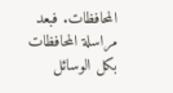المحافظات. فبعد مراسلة المحافظات بكل الوسائل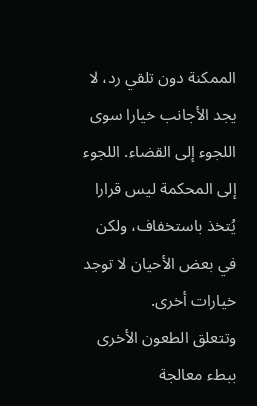الممكنة دون تلقي رد، لا يجد الأجانب خيارا سوى اللجوء إلى القضاء. اللجوء إلى المحكمة ليس قرارا يُتخذ باستخفاف، ولكن في بعض الأحيان لا توجد خيارات أخرى.
وتتعلق الطعون الأخرى ببطء معالجة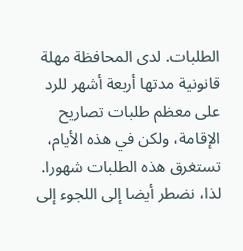الطلبات. لدى المحافظة مهلة قانونية مدتها أربعة أشهر للرد على معظم طلبات تصاريح الإقامة، ولكن في هذه الأيام، تستغرق هذه الطلبات شهورا. لذا، نضطر أيضا إلى اللجوء إلى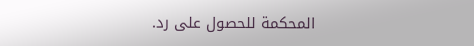المحكمة للحصول على رد.